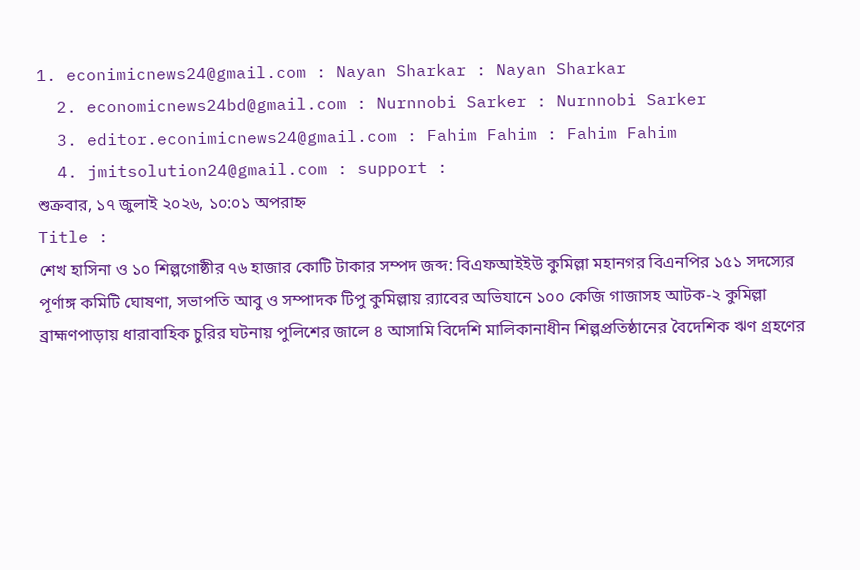1. econimicnews24@gmail.com : Nayan Sharkar : Nayan Sharkar
  2. economicnews24bd@gmail.com : Nurnnobi Sarker : Nurnnobi Sarker
  3. editor.econimicnews24@gmail.com : Fahim Fahim : Fahim Fahim
  4. jmitsolution24@gmail.com : support :
শুক্রবার, ১৭ জুলাই ২০২৬, ১০:০১ অপরাহ্ন
Title :
শেখ হাসিনা ও ১০ শিল্পগোষ্ঠীর ৭৬ হাজার কোটি টাকার সম্পদ জব্দ: বিএফআইইউ কুমিল্লা মহানগর বিএনপির ১৫১ সদস্যের পূর্ণাঙ্গ কমিটি ঘোষণা, সভাপতি আবু ও সম্পাদক টিপু কুমিল্লায় র‍্যাবের অভিযানে ১০০ কেজি গাজাসহ আটক-২ কুমিল্লা ব্রাহ্মণপাড়ায় ধারাবাহিক চুরির ঘটনায় পুলিশের জালে ৪ আসামি বিদেশি মালিকানাধীন শিল্পপ্রতিষ্ঠানের বৈদেশিক ঋণ গ্রহণের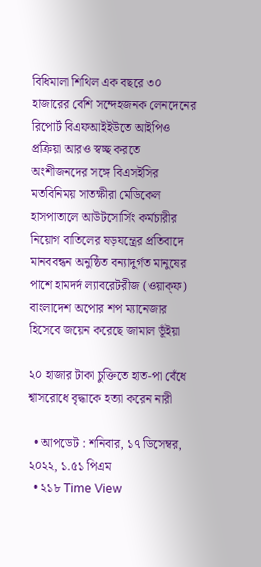বিধিমালা শিথিল এক বছরে ৩০ হাজারের বেশি সন্দেহজনক লেনদেনের রিপোর্ট বিএফআইইউতে আইপিও প্রক্রিয়া আরও স্বচ্ছ করতে অংশীজনদের সঙ্গে বিএসইসির মতবিনিময় সাতক্ষীরা মেডিকেল হাসপাতালে আউটসোর্সিং কর্মচারীর নিয়োগ বাতিলের ষড়যন্ত্রের প্রতিবাদে মানববন্ধন অনুষ্ঠিত বন্যাদুর্গত মানুষের পাশে হামদর্দ ল্যাবরেটরীজ (ওয়াক্ফ) বাংলাদেশ অপোর শপ ম্যানেজার হিসেবে জয়েন করেছে জামাল ভূঁইয়া

২০ হাজার টাকা চুক্তিতে হাত-পা বেঁধে শ্বাসরোধে বৃদ্ধাকে হত্যা করেন নারী

  • আপডেট : শনিবার, ১৭ ডিসেম্বর, ২০২২, ১.৫১ পিএম
  • ২১৮ Time View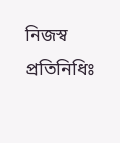নিজস্ব প্রতিনিধিঃ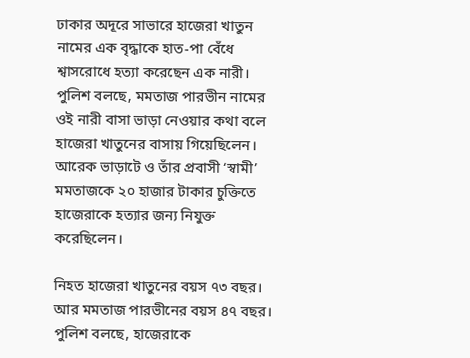ঢাকার অদূরে সাভারে হাজেরা খাতুন নামের এক বৃদ্ধাকে হাত-পা বেঁধে শ্বাসরোধে হত্যা করেছেন এক নারী। পুলিশ বলছে, মমতাজ পারভীন নামের ওই নারী বাসা ভাড়া নেওয়ার কথা বলে হাজেরা খাতুনের বাসায় গিয়েছিলেন। আরেক ভাড়াটে ও তাঁর প্রবাসী ‘স্বামী’ মমতাজকে ২০ হাজার টাকার চুক্তিতে হাজেরাকে হত্যার জন্য নিযুক্ত করেছিলেন।

নিহত হাজেরা খাতুনের বয়স ৭৩ বছর। আর মমতাজ পারভীনের বয়স ৪৭ বছর। পুলিশ বলছে, হাজেরাকে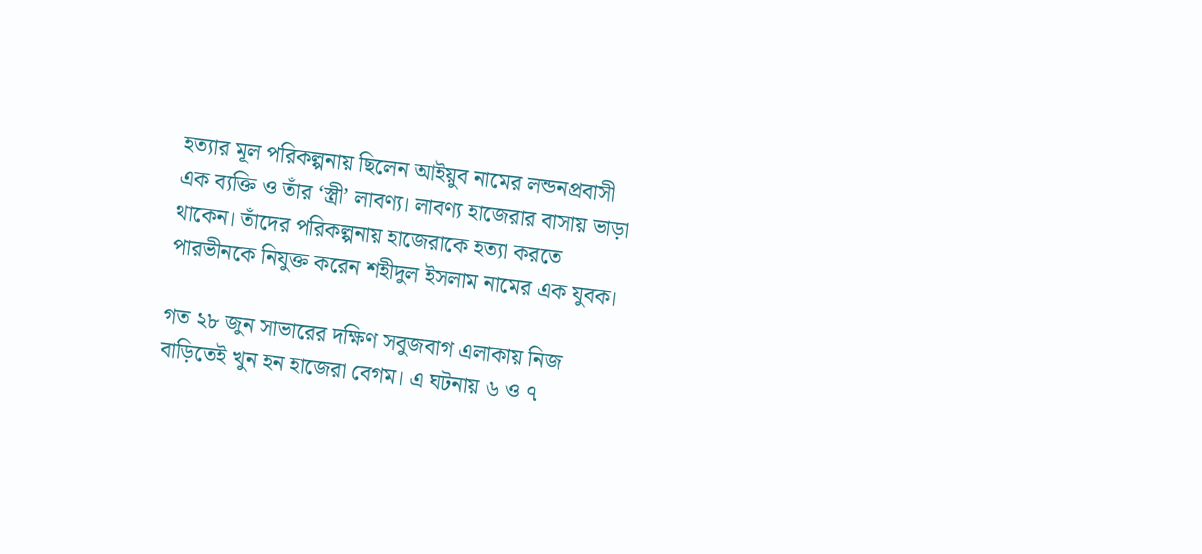হত্যার মূল পরিকল্পনায় ছিলেন আইয়ুব নামের লন্ডনপ্রবাসী এক ব্যক্তি ও তাঁর ‘স্ত্রী’ লাবণ্য। লাবণ্য হাজেরার বাসায় ভাড়া থাকেন। তাঁদের পরিকল্পনায় হাজেরাকে হত্যা করতে পারভীনকে নিযুক্ত করেন শহীদুল ইসলাম নামের এক যুবক।

গত ২৮ জুন সাভারের দক্ষিণ সবুজবাগ এলাকায় নিজ বাড়িতেই খুন হন হাজেরা বেগম। এ ঘটনায় ৬ ও ৭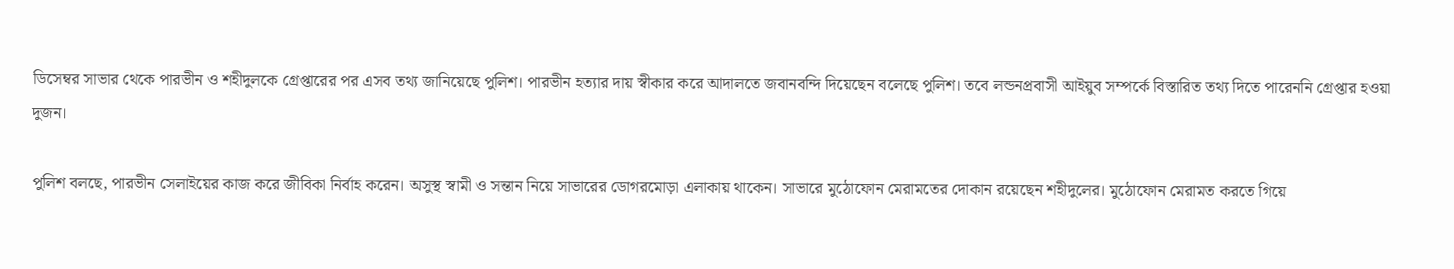ডিসেম্বর সাভার থেকে পারভীন ও শহীদুলকে গ্রেপ্তারের পর এসব তথ্য জানিয়েছে পুলিশ। পারভীন হত্যার দায় স্বীকার করে আদালতে জবানবন্দি দিয়েছেন বলেছে পুলিশ। তবে লন্ডনপ্রবাসী আইয়ুব সম্পর্কে বিস্তারিত তথ্য দিতে পারেননি গ্রেপ্তার হওয়া দুজন।

পুলিশ বলছে, পারভীন সেলাইয়ের কাজ করে জীবিকা নির্বাহ করেন। অসুস্থ স্বামী ও সন্তান নিয়ে সাভারের ডোগরমোড়া এলাকায় থাকেন। সাভারে মুঠোফোন মেরামতের দোকান রয়েছেন শহীদুলের। মুঠোফোন মেরামত করতে গিয়ে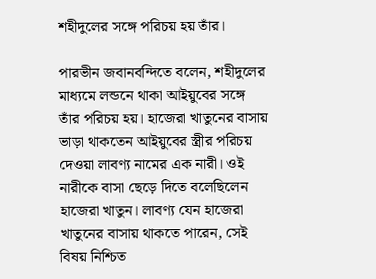শহীদুলের সঙ্গে পরিচয় হয় তাঁর।

পারভীন জবানবন্দিতে বলেন, শহীদুলের মাধ্যমে লন্ডনে থাকা আইয়ুবের সঙ্গে তাঁর পরিচয় হয়। হাজেরা খাতুনের বাসায় ভাড়া থাকতেন আইয়ুবের স্ত্রীর পরিচয় দেওয়া লাবণ্য নামের এক নারী। ওই নারীকে বাসা ছেড়ে দিতে বলেছিলেন হাজেরা খাতুন। লাবণ্য যেন হাজেরা খাতুনের বাসায় থাকতে পারেন, সেই বিষয় নিশ্চিত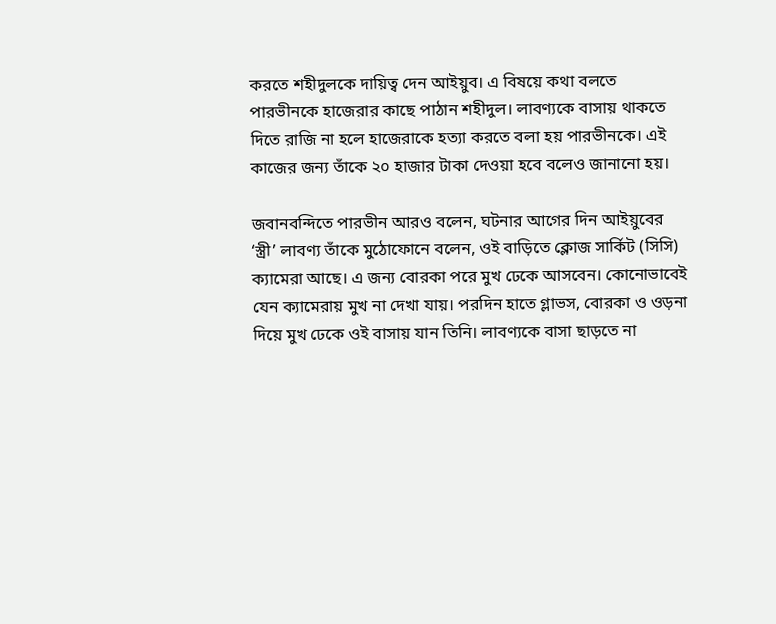করতে শহীদুলকে দায়িত্ব দেন আইয়ুব। এ বিষয়ে কথা বলতে পারভীনকে হাজেরার কাছে পাঠান শহীদুল। লাবণ্যকে বাসায় থাকতে দিতে রাজি না হলে হাজেরাকে হত্যা করতে বলা হয় পারভীনকে। এই কাজের জন্য তাঁকে ২০ হাজার টাকা দেওয়া হবে বলেও জানানো হয়।

জবানবন্দিতে পারভীন আরও বলেন, ঘটনার আগের দিন আইয়ুবের ‘স্ত্রী’ লাবণ্য তাঁকে মুঠোফোনে বলেন, ওই বাড়িতে ক্লোজ সার্কিট (সিসি) ক্যামেরা আছে। এ জন্য বোরকা পরে মুখ ঢেকে আসবেন। কোনোভাবেই যেন ক্যামেরায় মুখ না দেখা যায়। পরদিন হাতে গ্লাভস, বোরকা ও ওড়না দিয়ে মুখ ঢেকে ওই বাসায় যান তিনি। লাবণ্যকে বাসা ছাড়তে না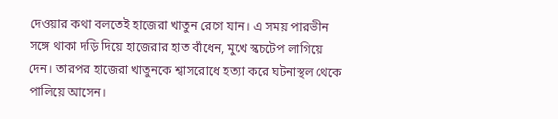দেওয়ার কথা বলতেই হাজেরা খাতুন রেগে যান। এ সময় পারভীন সঙ্গে থাকা দড়ি দিয়ে হাজেরার হাত বাঁধেন, মুখে স্কচটেপ লাগিয়ে দেন। তারপর হাজেরা খাতুনকে শ্বাসরোধে হত্যা করে ঘটনাস্থল থেকে পালিয়ে আসেন।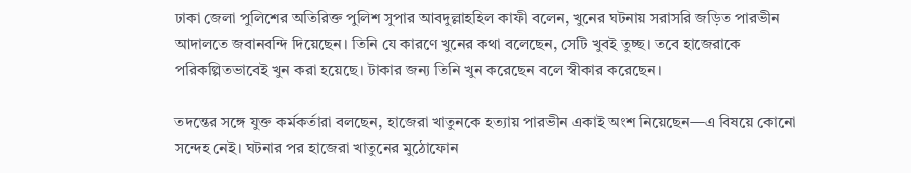ঢাকা জেলা পুলিশের অতিরিক্ত পুলিশ সুপার আবদুল্লাহহিল কাফী বলেন, খুনের ঘটনায় সরাসরি জড়িত পারভীন আদালতে জবানবন্দি দিয়েছেন। তিনি যে কারণে খুনের কথা বলেছেন, সেটি খুবই তুচ্ছ। তবে হাজেরাকে পরিকল্পিতভাবেই খুন করা হয়েছে। টাকার জন্য তিনি খুন করেছেন বলে স্বীকার করেছেন।

তদন্তের সঙ্গে যুক্ত কর্মকর্তারা বলছেন, হাজেরা খাতুনকে হত্যায় পারভীন একাই অংশ নিয়েছেন—এ বিষয়ে কোনো সন্দেহ নেই। ঘটনার পর হাজেরা খাতুনের মুঠোফোন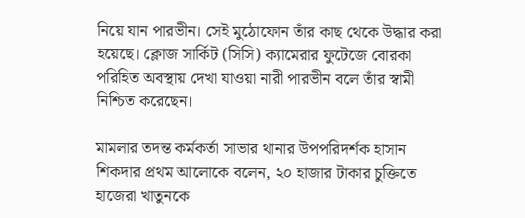নিয়ে যান পারভীন। সেই মুঠোফোন তাঁর কাছ থেকে উদ্ধার করা হয়েছে। ক্লোজ সার্কিট (সিসি) ক্যামেরার ফুটেজে বোরকা পরিহিত অবস্থায় দেখা যাওয়া নারী পারভীন বলে তাঁর স্বামী নিশ্চিত করেছেন।

মামলার তদন্ত কর্মকর্তা সাভার থানার উপপরিদর্শক হাসান শিকদার প্রথম আলোকে বলেন, ২০ হাজার টাকার চুক্তিতে হাজেরা খাতুনকে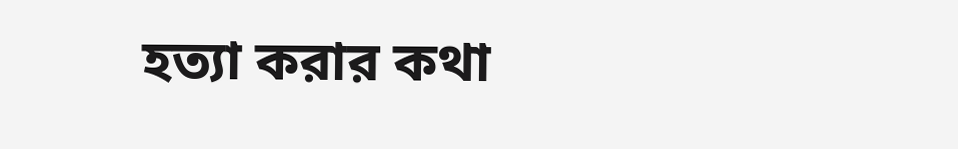হত্যা করার কথা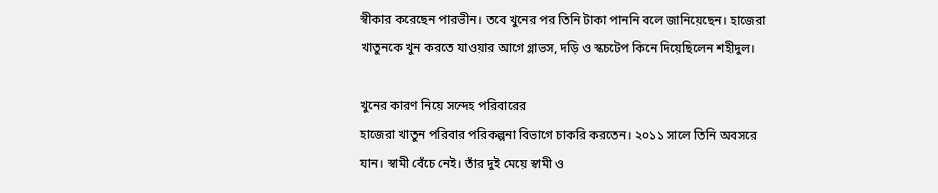স্বীকার করেছেন পারভীন। তবে খুনের পর তিনি টাকা পাননি বলে জানিয়েছেন। হাজেরা খাতুনকে খুন করতে যাওয়ার আগে গ্লাভস, দড়ি ও স্কচটেপ কিনে দিয়েছিলেন শহীদুল।

খুনের কারণ নিয়ে সন্দেহ পরিবারের
হাজেরা খাতুন পরিবার পরিকল্পনা বিভাগে চাকরি করতেন। ২০১১ সালে তিনি অবসরে যান। স্বামী বেঁচে নেই। তাঁর দুই মেয়ে স্বামী ও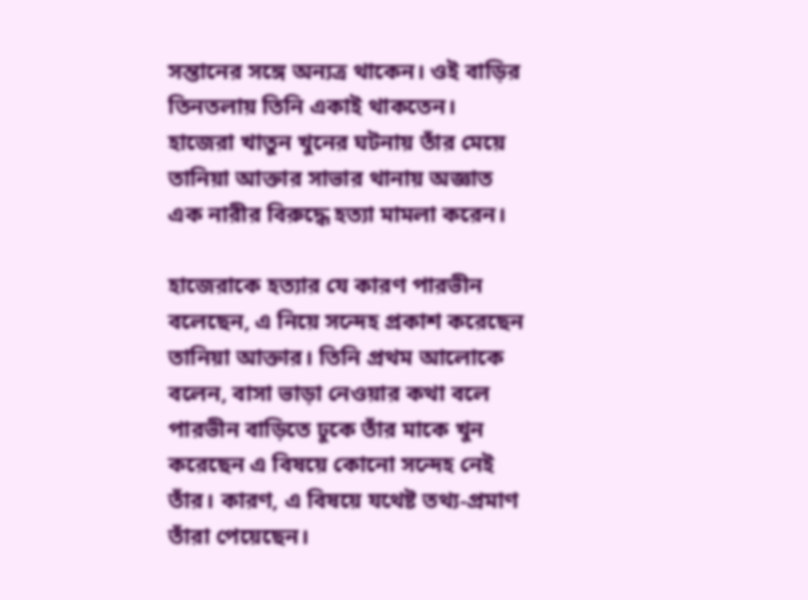সন্তানের সঙ্গে অন্যত্র থাকেন। ওই বাড়ির তিনতলায় তিনি একাই থাকতেন। হাজেরা খাতুন খুনের ঘটনায় তাঁর মেয়ে তানিয়া আক্তার সাভার থানায় অজ্ঞাত এক নারীর বিরুদ্ধে হত্যা মামলা করেন।

হাজেরাকে হত্যার যে কারণ পারভীন বলেছেন, এ নিয়ে সন্দেহ প্রকাশ করেছেন তানিয়া আক্তার। তিনি প্রথম আলোকে বলেন, বাসা ভাড়া নেওয়ার কথা বলে পারভীন বাড়িতে ঢুকে তাঁর মাকে খুন করেছেন এ বিষয়ে কোনো সন্দেহ নেই তাঁর। কারণ, এ বিষয়ে যথেষ্ট তথ্য-প্রমাণ তাঁরা পেয়েছেন।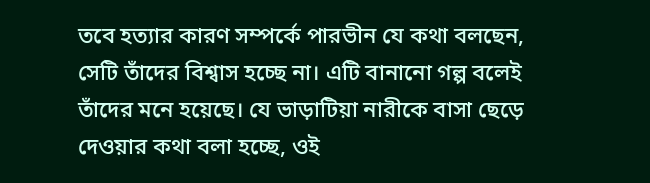তবে হত্যার কারণ সম্পর্কে পারভীন যে কথা বলছেন, সেটি তাঁদের বিশ্বাস হচ্ছে না। এটি বানানো গল্প বলেই তাঁদের মনে হয়েছে। যে ভাড়াটিয়া নারীকে বাসা ছেড়ে দেওয়ার কথা বলা হচ্ছে, ওই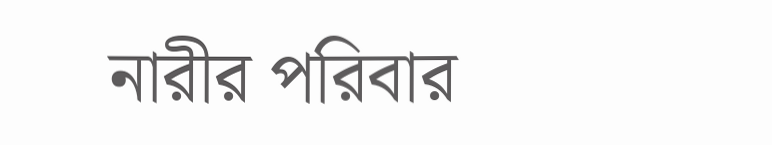নারীর পরিবার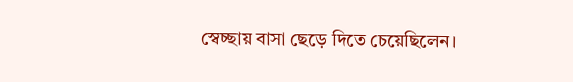স্বেচ্ছায় বাসা ছেড়ে দিতে চেয়েছিলেন।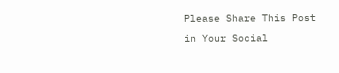Please Share This Post in Your Social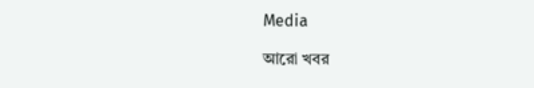Media

আরো খবর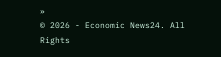»
© 2026 - Economic News24. All Rights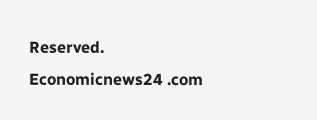Reserved.
Economicnews24 .com